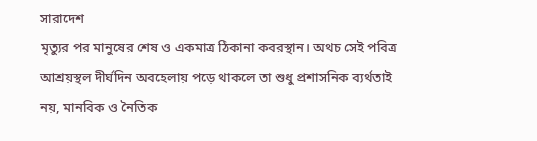সারাদেশ
মৃত্যুর পর মানুষের শেষ ও একমাত্র ঠিকানা কবরস্থান। অথচ সেই পবিত্র আশ্রয়স্থল দীর্ঘদিন অবহেলায় পড়ে থাকলে তা শুধু প্রশাসনিক ব্যর্থতাই নয়, মানবিক ও নৈতিক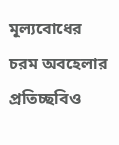মূল্যবোধের চরম অবহেলার প্রতিচ্ছবিও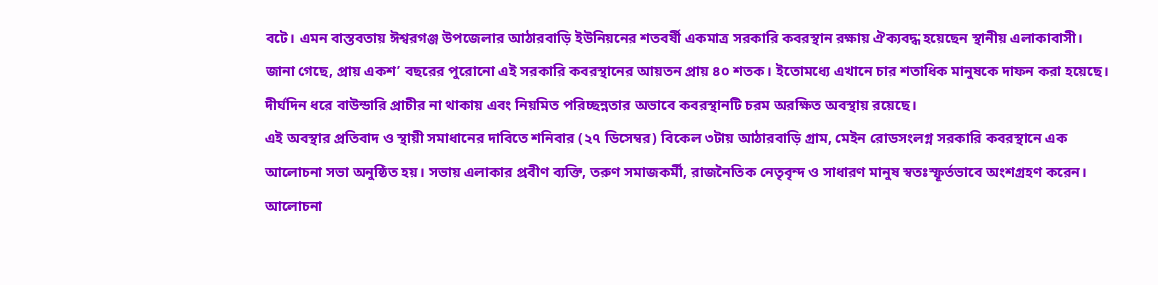বটে। এমন বাস্তবতায় ঈশ্বরগঞ্জ উপজেলার আঠারবাড়ি ইউনিয়নের শতবর্ষী একমাত্র সরকারি কবরস্থান রক্ষায় ঐক্যবদ্ধ হয়েছেন স্থানীয় এলাকাবাসী।
জানা গেছে, প্রায় একশ’ বছরের পুরোনো এই সরকারি কবরস্থানের আয়তন প্রায় ৪০ শতক। ইতোমধ্যে এখানে চার শতাধিক মানুষকে দাফন করা হয়েছে। দীর্ঘদিন ধরে বাউন্ডারি প্রাচীর না থাকায় এবং নিয়মিত পরিচ্ছন্নতার অভাবে কবরস্থানটি চরম অরক্ষিত অবস্থায় রয়েছে।
এই অবস্থার প্রতিবাদ ও স্থায়ী সমাধানের দাবিতে শনিবার (২৭ ডিসেম্বর) বিকেল ৩টায় আঠারবাড়ি গ্রাম, মেইন রোডসংলগ্ন সরকারি কবরস্থানে এক আলোচনা সভা অনুষ্ঠিত হয়। সভায় এলাকার প্রবীণ ব্যক্তি, তরুণ সমাজকর্মী, রাজনৈতিক নেতৃবৃন্দ ও সাধারণ মানুষ স্বতঃস্ফূর্তভাবে অংশগ্রহণ করেন।
আলোচনা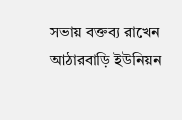সভায় বক্তব্য রাখেন আঠারবাড়ি ইউনিয়ন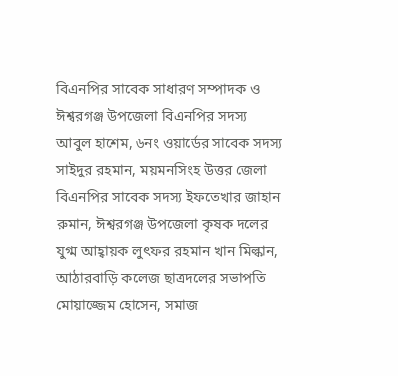বিএনপির সাবেক সাধারণ সম্পাদক ও ঈশ্বরগঞ্জ উপজেলা বিএনপির সদস্য আবুল হাশেম, ৬নং ওয়ার্ডের সাবেক সদস্য সাইদুর রহমান, ময়মনসিংহ উত্তর জেলা বিএনপির সাবেক সদস্য ইফতেখার জাহান রুমান, ঈশ্বরগঞ্জ উপজেলা কৃষক দলের যুগ্ম আহ্বায়ক লুৎফর রহমান খান মিল্কান, আঠারবাড়ি কলেজ ছাত্রদলের সভাপতি মোয়াজ্জেম হোসেন, সমাজ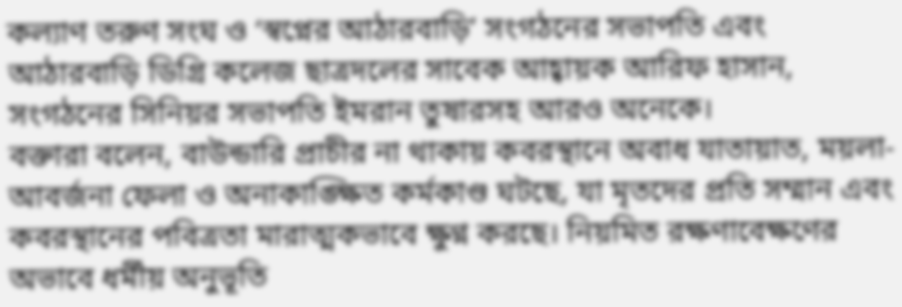কল্যাণ তরুণ সংঘ ও ‘স্বপ্নের আঠারবাড়ি’ সংগঠনের সভাপতি এবং আঠারবাড়ি ডিগ্রি কলেজ ছাত্রদলের সাবেক আহ্বায়ক আরিফ হাসান, সংগঠনের সিনিয়র সভাপতি ইমরান তুষারসহ আরও অনেকে।
বক্তারা বলেন, বাউন্ডারি প্রাচীর না থাকায় কবরস্থানে অবাধ যাতায়াত, ময়লা-আবর্জনা ফেলা ও অনাকাঙ্ক্ষিত কর্মকাণ্ড ঘটছে, যা মৃতদের প্রতি সম্মান এবং কবরস্থানের পবিত্রতা মারাত্মকভাবে ক্ষুণ্ন করছে। নিয়মিত রক্ষণাবেক্ষণের অভাবে ধর্মীয় অনুভূতি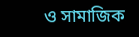ও সামাজিক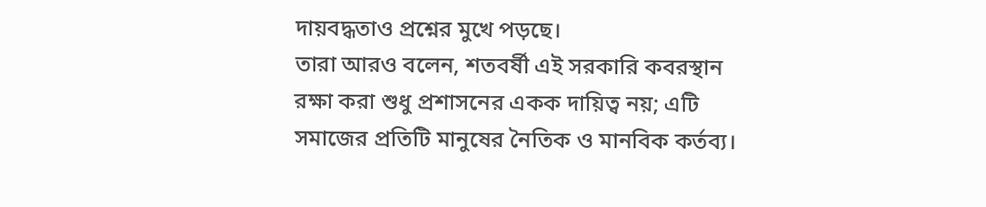দায়বদ্ধতাও প্রশ্নের মুখে পড়ছে।
তারা আরও বলেন, শতবর্ষী এই সরকারি কবরস্থান রক্ষা করা শুধু প্রশাসনের একক দায়িত্ব নয়; এটি সমাজের প্রতিটি মানুষের নৈতিক ও মানবিক কর্তব্য।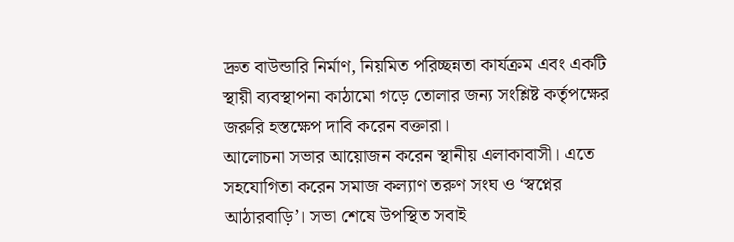দ্রুত বাউন্ডারি নির্মাণ, নিয়মিত পরিচ্ছন্নতা কার্যক্রম এবং একটি স্থায়ী ব্যবস্থাপনা কাঠামো গড়ে তোলার জন্য সংশ্লিষ্ট কর্তৃপক্ষের জরুরি হস্তক্ষেপ দাবি করেন বক্তারা।
আলোচনা সভার আয়োজন করেন স্থানীয় এলাকাবাসী। এতে সহযোগিতা করেন সমাজ কল্যাণ তরুণ সংঘ ও ‘স্বপ্নের আঠারবাড়ি’। সভা শেষে উপস্থিত সবাই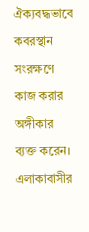ঐক্যবদ্ধভাবে কবরস্থান সংরক্ষণে কাজ করার অঙ্গীকার ব্যক্ত করেন।
এলাকাবাসীর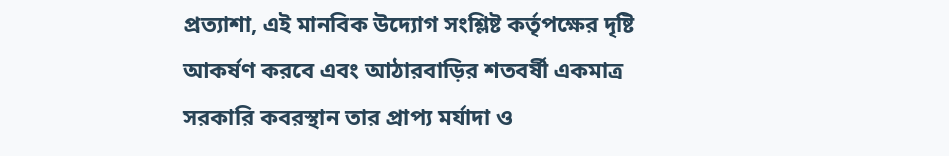প্রত্যাশা, এই মানবিক উদ্যোগ সংশ্লিষ্ট কর্তৃপক্ষের দৃষ্টি আকর্ষণ করবে এবং আঠারবাড়ির শতবর্ষী একমাত্র সরকারি কবরস্থান তার প্রাপ্য মর্যাদা ও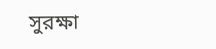সুরক্ষা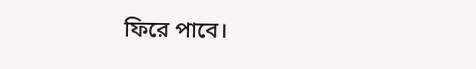ফিরে পাবে।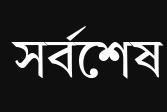সর্বশেষ